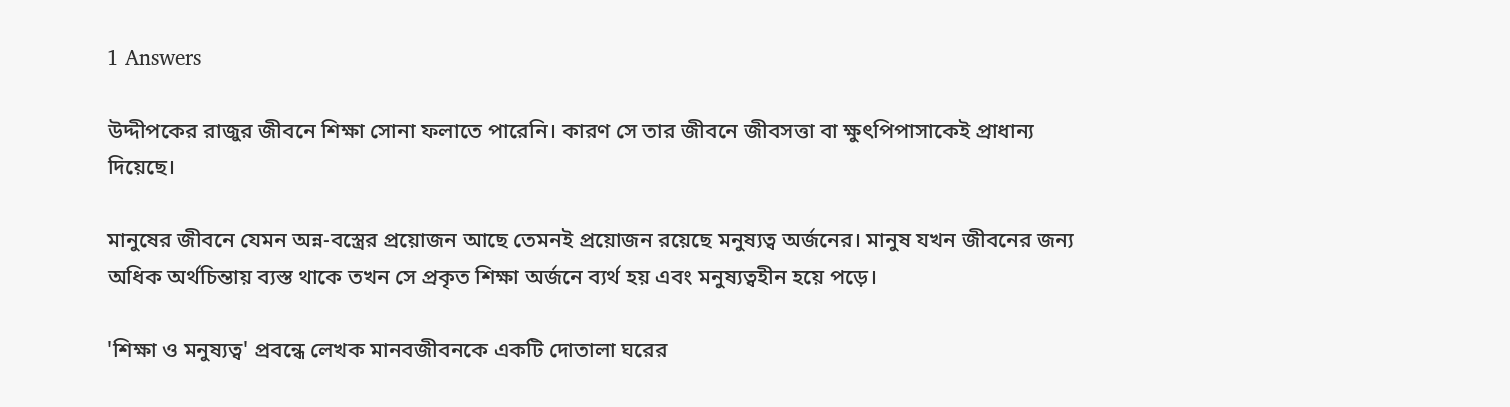1 Answers

উদ্দীপকের রাজুর জীবনে শিক্ষা সোনা ফলাতে পারেনি। কারণ সে তার জীবনে জীবসত্তা বা ক্ষুৎপিপাসাকেই প্রাধান্য দিয়েছে।

মানুষের জীবনে যেমন অন্ন-বস্ত্রের প্রয়োজন আছে তেমনই প্রয়োজন রয়েছে মনুষ্যত্ব অর্জনের। মানুষ যখন জীবনের জন্য অধিক অর্থচিন্তায় ব্যস্ত থাকে তখন সে প্রকৃত শিক্ষা অর্জনে ব্যর্থ হয় এবং মনুষ্যত্বহীন হয়ে পড়ে।

'শিক্ষা ও মনুষ্যত্ব' প্রবন্ধে লেখক মানবজীবনকে একটি দোতালা ঘরের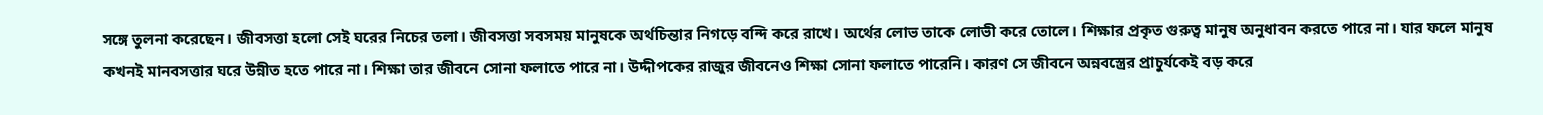সঙ্গে তুলনা করেছেন। জীবসত্তা হলো সেই ঘরের নিচের তলা। জীবসত্তা সবসময় মানুষকে অর্থচিন্তার নিগড়ে বন্দি করে রাখে। অর্থের লোভ তাকে লোভী করে তোলে। শিক্ষার প্রকৃত গুরুত্ব মানুষ অনুধাবন করতে পারে না। যার ফলে মানুষ কখনই মানবসত্তার ঘরে উন্নীত হতে পারে না। শিক্ষা তার জীবনে সোনা ফলাতে পারে না। উদ্দীপকের রাজুর জীবনেও শিক্ষা সোনা ফলাতে পারেনি। কারণ সে জীবনে অন্নবস্ত্রের প্রাচুর্যকেই বড় করে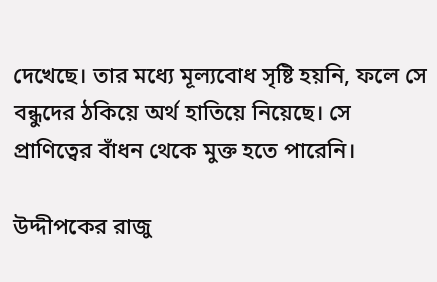দেখেছে। তার মধ্যে মূল্যবোধ সৃষ্টি হয়নি, ফলে সে বন্ধুদের ঠকিয়ে অর্থ হাতিয়ে নিয়েছে। সে প্রাণিত্বের বাঁধন থেকে মুক্ত হতে পারেনি।

উদ্দীপকের রাজু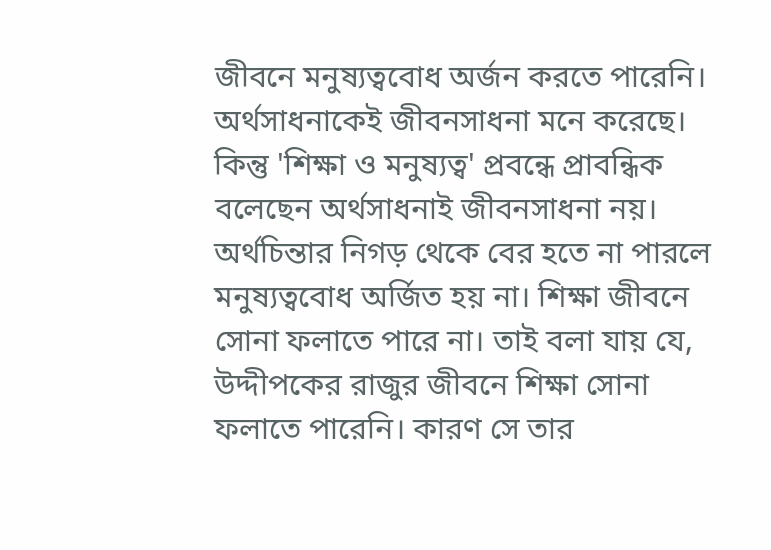জীবনে মনুষ্যত্ববোধ অর্জন করতে পারেনি। অর্থসাধনাকেই জীবনসাধনা মনে করেছে। কিন্তু 'শিক্ষা ও মনুষ্যত্ব' প্রবন্ধে প্রাবন্ধিক বলেছেন অর্থসাধনাই জীবনসাধনা নয়। অর্থচিন্তার নিগড় থেকে বের হতে না পারলে মনুষ্যত্ববোধ অর্জিত হয় না। শিক্ষা জীবনে সোনা ফলাতে পারে না। তাই বলা যায় যে, উদ্দীপকের রাজুর জীবনে শিক্ষা সোনা ফলাতে পারেনি। কারণ সে তার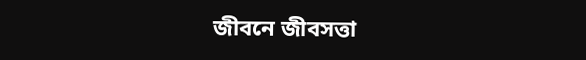জীবনে জীবসত্তা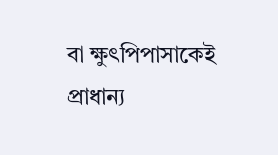বা ক্ষুৎপিপাসাকেই প্রাধান্য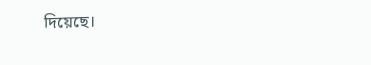দিয়েছে।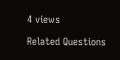4 views

Related Questions